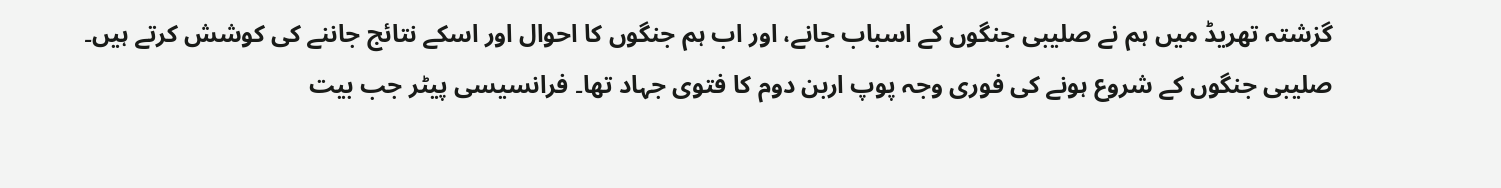گزشتہ تھریڈ میں ہم نے صلیبی جنگوں کے اسباب جانے، اور اب ہم جنگوں کا احوال اور اسکے نتائج جاننے کی کوشش کرتے ہیں۔
صلیبی جنگوں کے شروع ہونے کی فوری وجہ پوپ اربن دوم کا فتوی جہاد تھا۔ فرانسیسی پیٹر جب بیت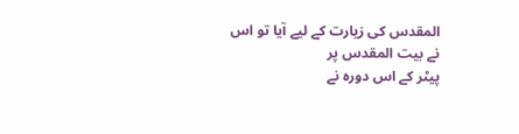المقدس کی زیارت کے لیے آیا تو اس نے بیت المقدس پر
پیٹر کے اس دورہ نے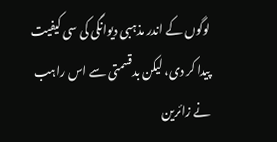لوگوں کے اندر مذہبی دیوانگی کی سی کیفیت پیدا کر دی، لیکن بدقسمتی سے اس راہب نے زائرین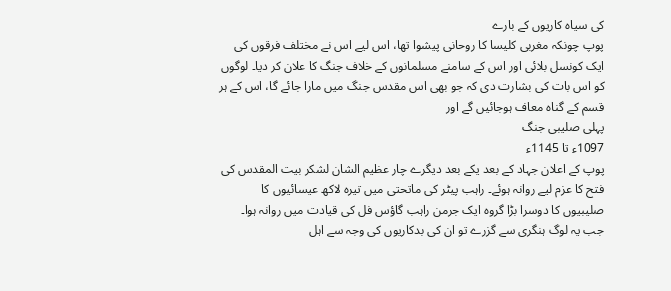کی سیاہ کاریوں کے بارے
پوپ چونکہ مغربی کلیسا کا روحانی پیشوا تھا، اس لیے اس نے مختلف فرقوں کی ایک کونسل بلائی اور اس کے سامنے مسلمانوں کے خلاف جنگ کا علان کر دیا۔ لوگوں کو اس بات کی بشارت دی کہ جو بھی اس مقدس جنگ میں مارا جائے گا، اس کے ہر قسم کے گناہ معاف ہوجائیں گے اور
پہلی صلیبی جنگ
1097ء تا 1145ء
پوپ کے اعلان جہاد کے بعد یکے بعد دیگرے چار عظیم الشان لشکر بیت المقدس کی فتح کا عزم لیے روانہ ہوئے۔ راہب پیٹر کی ماتحتی میں تیرہ لاکھ عیسائیوں کا
صلیبیوں کا دوسرا بڑا گروہ ایک جرمن راہب گاؤس فل کی قیادت میں روانہ ہوا۔ جب یہ لوگ ہنگری سے گزرے تو ان کی بدکاریوں کی وجہ سے اہل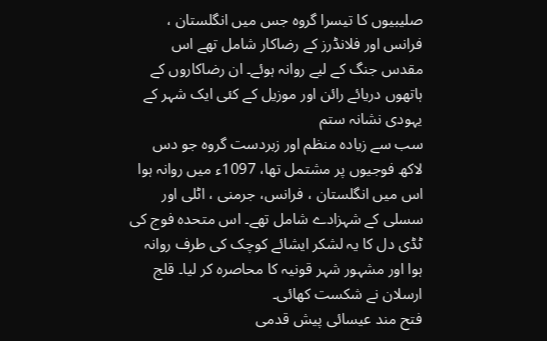صلیبیوں کا تیسرا گروہ جس میں انگلستان ، فرانس اور فلانڈرز کے رضاکار شامل تھے اس مقدس جنگ کے لیے روانہ ہوئے۔ ان رضاکاروں کے ہاتھوں دریائے رائن اور موزیل کے کئی ایک شہر کے یہودی نشانہ ستم
سب سے زیادہ منظم اور زبردست گروہ جو دس لاکھ فوجیوں پر مشتمل تھا، 1097ء میں روانہ ہوا اس میں انگلستان ، فرانس، جرمنی ، اٹلی اور سسلی کے شہزادے شامل تھے۔ اس متحدہ فوج کی
ٹڈی دل کا یہ لشکر ایشائے کوچک کی طرف روانہ ہوا اور مشہور شہر قونیہ کا محاصرہ کر لیا۔ قلج ارسلان نے شکست کھائی۔
فتح مند عیسائی پیش قدمی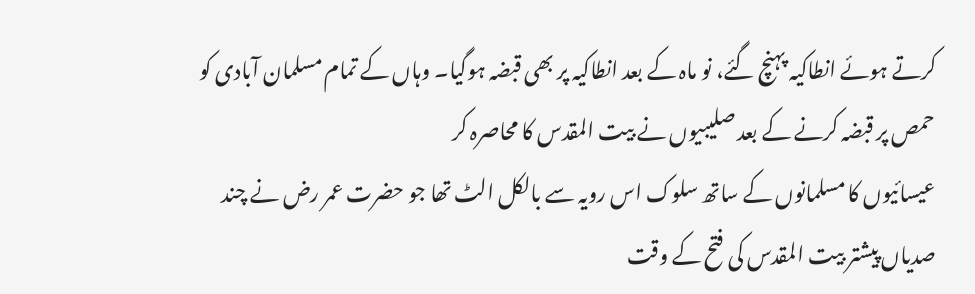کرتے ہوئے انطاکیہ پہنچ گئے، نو ماہ کے بعد انطاکیہ پر بھی قبضہ ہوگیا۔ وہاں کے تمام مسلمان آبادی کو
حمص پر قبضہ کرنے کے بعد صلیبیوں نے بیت المقدس کا محاصرہ کر
عیسائیوں کا مسلمانوں کے ساتھ سلوک اس رویہ سے بالکل الٹ تھا جو حضرت عمر رض نے چند صدیاں پیشتر بیت المقدس کی فتح کے وقت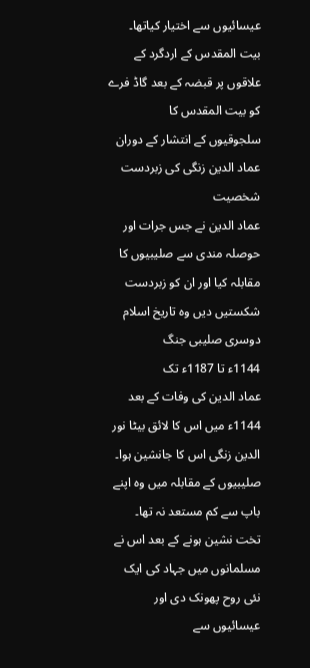عیسائیوں سے اختیار کیاتھا۔
بیت المقدس کے اردگرد کے علاقوں پر قبضہ کے بعد گاڈ فرے کو بیت المقدس کا
سلجوقیوں کے انتشار کے دوران عماد الدین زنگی کی زبردست شخصیت
عماد الدین نے جس جرات اور حوصلہ مندی سے صلیبیوں کا مقابلہ کیا اور ان کو زبردست شکستیں دیں وہ تاریخ اسلام
دوسری صلیبی جنگ
1144ء تا 1187ء تک
عماد الدین کی وفات کے بعد 1144ء میں اس کا لائق بیٹا نور الدین زنگی اس کا جانشین ہوا۔ صلیبیوں کے مقابلہ میں وہ اپنے باپ سے کم مستعد نہ تھا۔ تخت نشین ہونے کے بعد اس نے مسلمانوں میں جہاد کی ایک نئی روح پھونک دی اور عیسائیوں سے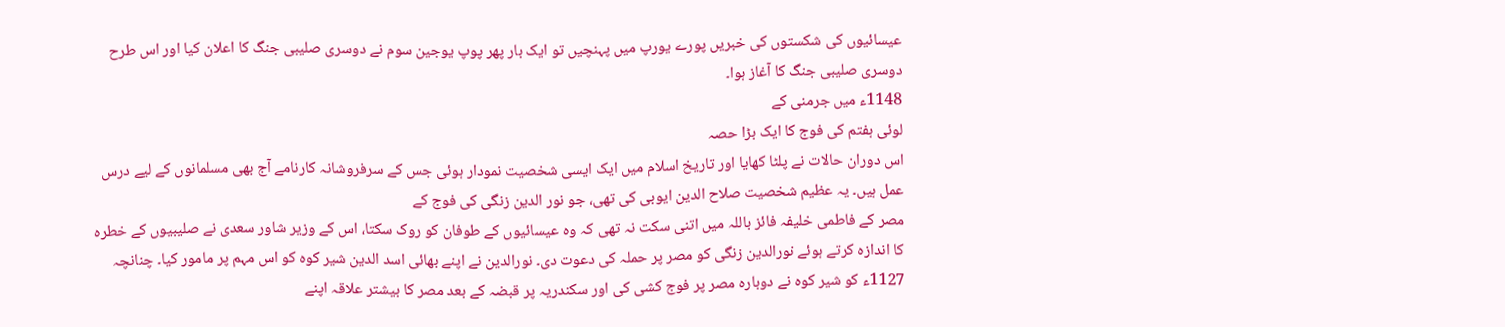عیسائیوں کی شکستوں کی خبریں پورے یورپ میں پہنچیں تو ایک بار پھر پوپ یوجین سوم نے دوسری صلیبی جنگ کا اعلان کیا اور اس طرح دوسری صلیبی جنگ کا آغاز ہوا۔
1148ء میں جرمنی کے
لوئی ہفتم کی فوج کا ایک بڑا حصہ
اس دوران حالات نے پلٹا کھایا اور تاریخ اسلام میں ایک ایسی شخصیت نمودار ہوئی جس کے سرفروشانہ کارنامے آج بھی مسلمانوں کے لیے درس عمل ہیں۔ یہ عظیم شخصیت صلاح الدین ایوبی کی تھی، جو نور الدین زنگی کی فوج کے
مصر کے فاطمی خلیفہ فائز باللہ میں اتنی سکت نہ تھی کہ وہ عیسائیوں کے طوفان کو روک سکتا، اس کے وزیر شاور سعدی نے صلیبیوں کے خطرہ کا اندازہ کرتے ہوئے نورالدین زنگی کو مصر پر حملہ کی دعوت دی۔ نورالدین نے اپنے بھائی اسد الدین شیر کوہ کو اس مہم پر مامور کیا۔ چنانچہ
1127ء کو شیر کوہ نے دوبارہ مصر پر فوج کشی کی اور سکندریہ پر قبضہ کے بعد مصر کا بیشتر علاقہ اپنے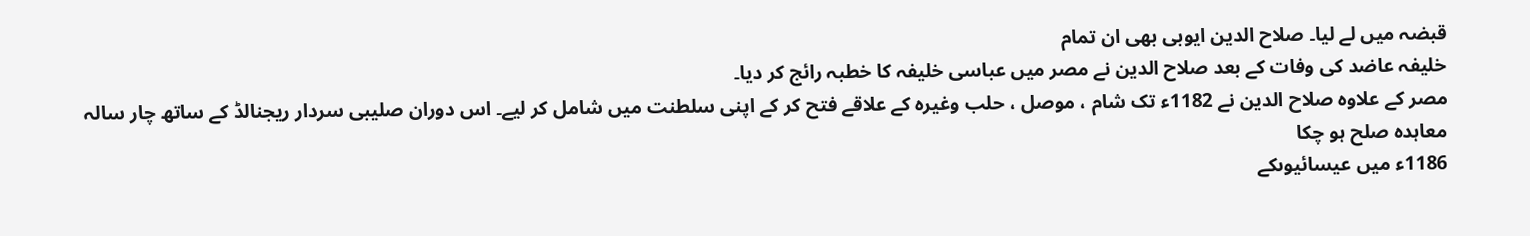قبضہ میں لے لیا۔ صلاح الدین ایوبی بھی ان تمام
خلیفہ عاضد کی وفات کے بعد صلاح الدین نے مصر میں عباسی خلیفہ کا خطبہ رائج کر دیا۔
مصر کے علاوہ صلاح الدین نے 1182ء تک شام ، موصل ، حلب وغیرہ کے علاقے فتح کر کے اپنی سلطنت میں شامل کر لیے۔ اس دوران صلیبی سردار ریجنالڈ کے ساتھ چار سالہ معاہدہ صلح ہو چکا
1186ء میں عیسائیوںکے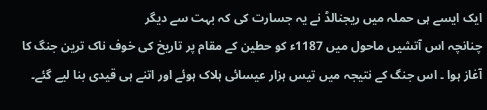ایک ایسے ہی حملہ میں ریجنالڈ نے یہ جسارت کی کہ بہت سے دیگر
چنانچہ اس آتشیں ماحول میں 1187ء کو حطین کے مقام پر تاریخ کی خوف ناک ترین جنگ کا آغاز ہوا ۔ اس جنگ کے نتیجہ میں تیس ہزار عیسائی ہلاک ہوئے اور اتنے ہی قیدی بنا لیے گئے۔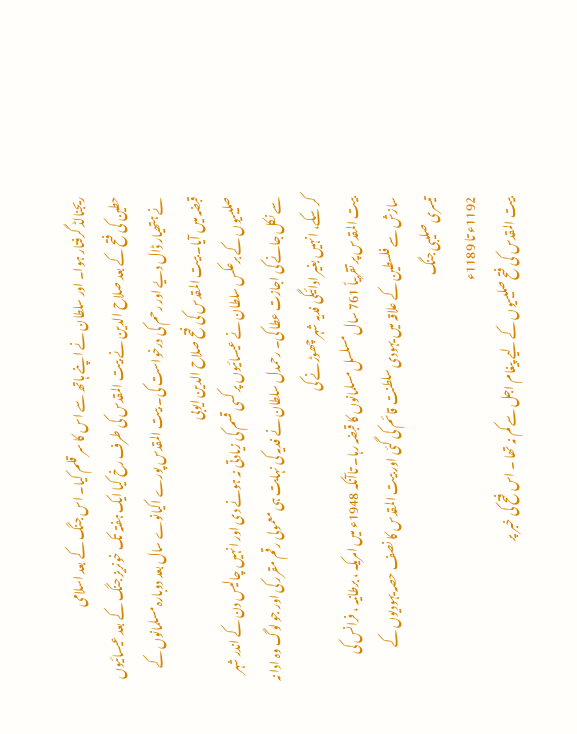ریجنالڈ گرفتار ہوا۔ اور سلطان نے اپنے ہاتھ سے اس کا سر قلم کیا۔ اس جنگ کے بعد اسلامی
حطین کی فتح کے بعد صلاح الدین نے بیت المقدس کی طرف رخ کیا ایک ہفتہ تک خونریز جنگ کے بعد عیسائیوں نے ہتھیار ڈال دیے اور رحم کی درخواست کی۔ بیت المقدس پورے اکیانوے سال بعد دوبارہ مسلمانوں کے قبضہ میں آیا۔ بیت المقدس کی فتح صلاح الدین ایوبی
صلیبیوں کے برعکس سلطان نے عیسائیوں پر کسی قسم کی زیادتی نہ ہونے دی اور انہیں چالیس دن کے اندر شہر سے نکل جانے کی اجازت عطا کی۔ رحمدل سلطان نے فدیہ کی نہایت ہی معمولی رقم مقرر کی اور جو لوگ وہ ادا نہ کر سکے، انہیں بغیر ادائیگی فدیہ شہر چھوڑنے کی
بیت المقدس پر تقربیاً 761 سال مسلسل مسلمانوں کا قبضہ رہا۔ تاآنکہ 1948ء میں امریکہ ، برطانیہ ، فرانس کی سازش سے فلسطین کے علاقہ میں یہودی سلطنت قائم کی گئی اور بیت المقدس کا نصف حصہ یہودیوں کے
تیسری صلیبی جنگ
1192ء تا 1189ء
بیت المقدس کی فتح صلیبیوں کے لیے پیغام اجل سے کم نہ تھا ۔ اس فتح کی خبر پر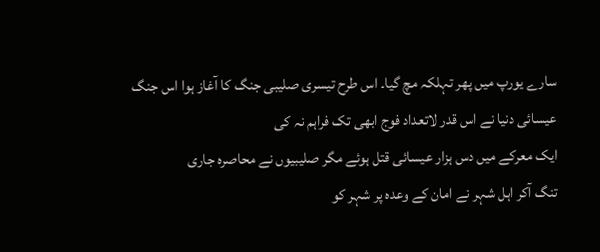سارے یورپ میں پھر تہلکہ مچ گیا۔ اس طرح تیسری صلیبی جنگ کا آغاز ہوا اس جنگ
عیسائی دنیا نے اس قدر لاتعداد فوج ابھی تک فراہم نہ کی
ایک معرکے میں دس ہزار عیسائی قتل ہوئے مگر صلیبیوں نے محاصرہ جاری
تنگ آکر اہل شہر نے امان کے وعدہ پر شہر کو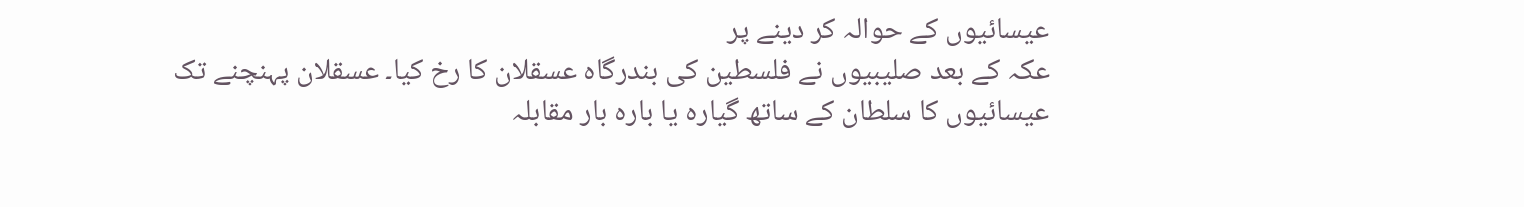عیسائیوں کے حوالہ کر دینے پر
عکہ کے بعد صلیبیوں نے فلسطین کی بندرگاہ عسقلان کا رخ کیا۔ عسقلان پہنچنے تک عیسائیوں کا سلطان کے ساتھ گیارہ یا بارہ بار مقابلہ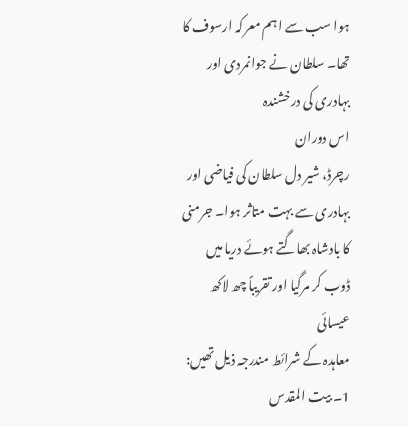ہوا سب سے اہم معرکہ ارسوف کا تھا۔ سلطان نے جوانمردی اور بہادری کی درخشندہ
اس دوران
رچرڈ، شیر دل سلطان کی فیاضی اور بہادری سے بہت متاثر ہوا۔ جرمنی کا بادشاہ بھاگتے ہوئے دریا میں ڈوب کر مرگیا اور تقریباً چھ لاکھ عیسائی
معاہدہ کے شرائط مندرجہ ذیل تھیں:
1۔ بیت المقدس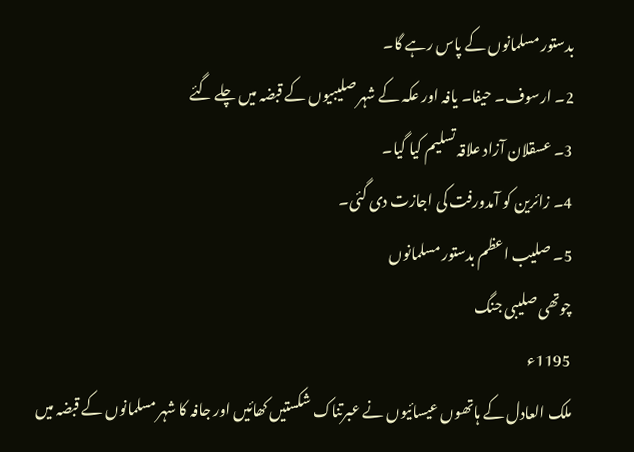بدستور مسلمانوں کے پاس رہے گا۔
2۔ ارسوف۔ حیفا۔ یافہ اور عکہ کے شہر صلیبیوں کے قبضہ میں چلے گئے
3۔ عسقلان آزاد علاقہ تسلیم کیا گیا۔
4۔ زائرین کو آمدورفت کی اجازت دی گئی۔
5۔ صلیب اعظم بدستور مسلمانوں
چوتھی صلیبی جنگ
1195ء
ملک العادل کے ہاتھوں عیسائیوں نے عبرتناک شکستیں کھائیں اور جافہ کا شہر مسلمانوں کے قبضہ میں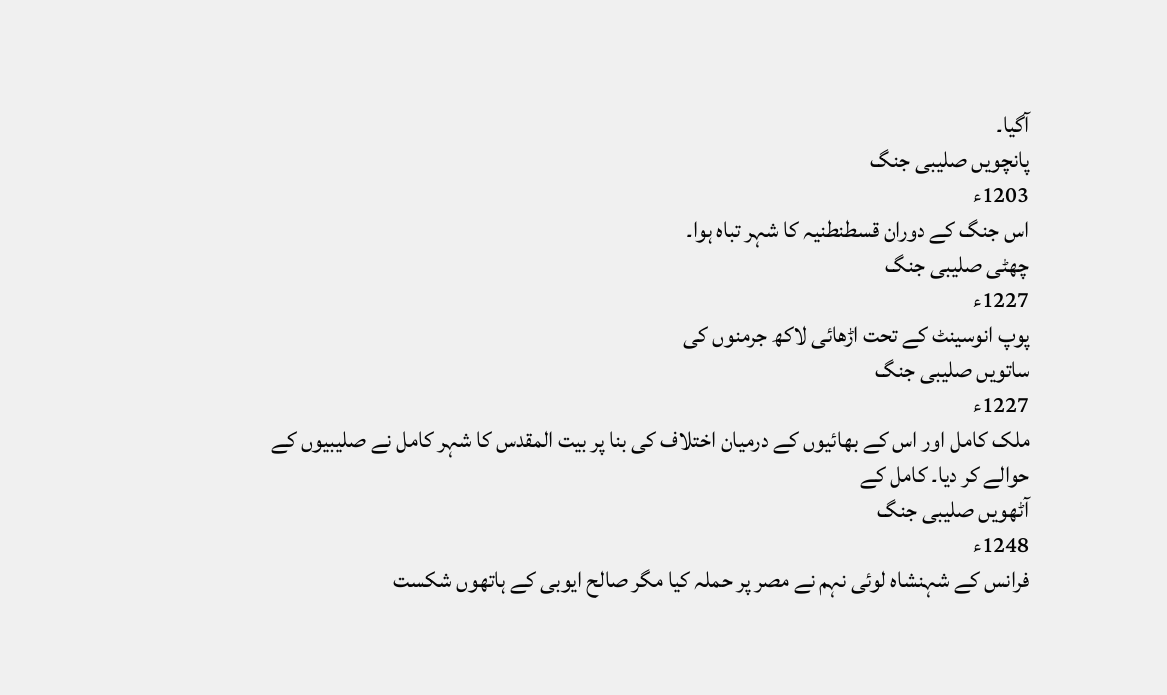آگیا۔
پانچویں صلیبی جنگ
1203ء
اس جنگ کے دوران قسطنطنیہ کا شہر تباہ ہوا۔
چھٹی صلیبی جنگ
1227ء
پوپ انوسینٹ کے تحت اڑھائی لاکھ جرمنوں کی
ساتویں صلیبی جنگ
1227ء
ملک کامل اور اس کے بھائیوں کے درمیان اختلاف کی بنا پر بیت المقدس کا شہر کامل نے صلیبیوں کے حوالے کر دیا۔ کامل کے
آٹھویں صلیبی جنگ
1248ء
فرانس کے شہنشاہ لوئی نہم نے مصر پر حملہ کیا مگر صالح ایوبی کے ہاتھوں شکست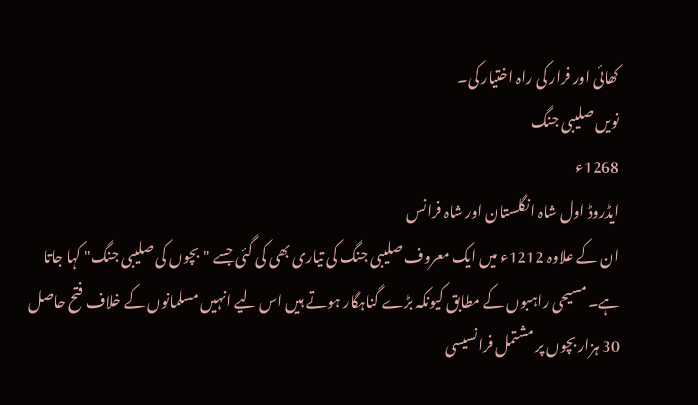کھائی اور فرار کی راہ اختیار کی۔
نویں صلیبی جنگ
1268ء
ایڈروڈ اول شاہ انگلستان اور شاہ فرانس
ان کے علاوہ 1212ء میں ایک معروف صلیبی جنگ کی تیاری بھی کی گئی جسے "بچوں کی صلیبی جنگ" کہا جاتا ہے۔ مسیحی راہبوں کے مطابق کیونکہ بڑے گناہگار ہوتے ہیں اس لیے انہیں مسلمانوں کے خلاف فتح حاصل
30 ہزار بچوں پر مشتمل فرانسیسی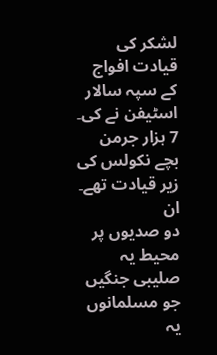لشکر کی قیادت افواج کے سپہ سالار اسٹیفن نے کی۔ 7 ہزار جرمن بچے نکولس کی زیر قیادت تھے۔ ان
دو صدیوں پر محیط یہ صلیبی جنگیں جو مسلمانوں
یہ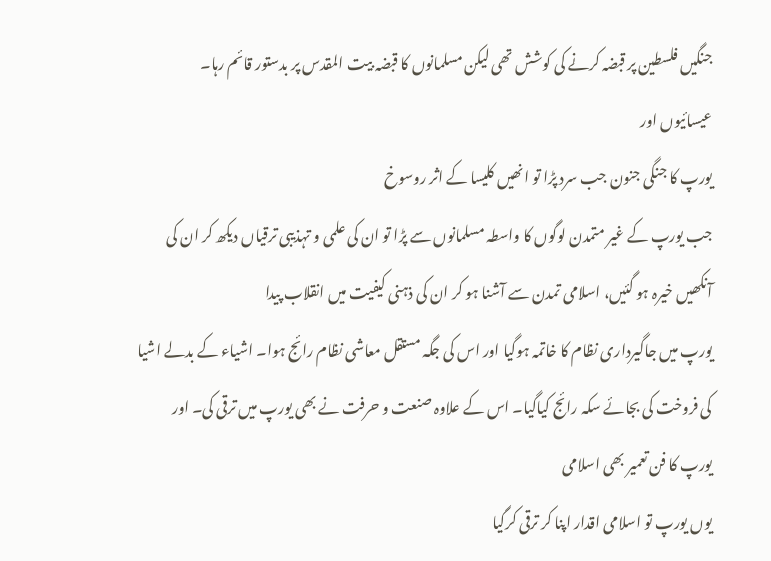جنگیں فلسطین پر قبضہ کرنے کی کوشش تھی لیکن مسلمانوں کا قبضہ بیت المقدس پر بدستور قائم رہا۔
عیسائیوں اور
یورپ کا جنگی جنون جب سرد پڑا تو انھیں کلیسا کے اثر روسوخ
جب یورپ کے غیر متمدن لوگوں کا واسطہ مسلمانوں سے پڑا تو ان کی علمی و تہذیبی ترقیاں دیکھ کر ان کی آنکھیں خیرہ ہو گئیں، اسلامی تمدن سے آشنا ہو کر ان کی ذہنی کیفیت میں انقلاب پیدا
یورپ میں جاگیرداری نظام کا خاتمہ ہوگیا اور اس کی جگہ مستقل معاشی نظام رائج ہوا۔ اشیاء کے بدلے اشیا کی فروخت کی بجائے سکہ رائج کیاگیا۔ اس کے علاوہ صنعت و حرفت نے بھی یورپ میں ترقی کی۔ اور یورپ کا فن تعمیر بھی اسلامی
یوں یورپ تو اسلامی اقدار اپنا کر ترقی کرگیا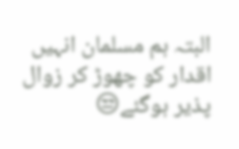البتہ ہم مسلمان انہیں اقدار کو چھوڑ کر زوال پذیر ہوگئے😒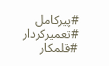#پیرکامل
#تعمیرکردار
#قلمکار